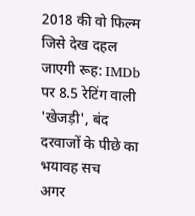2018 की वो फिल्म जिसे देख दहल जाएगी रूह: IMDb पर 8.5 रेटिंग वाली 'खेजड़ी', बंद दरवाजों के पीछे का भयावह सच
अगर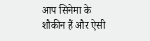आप सिनेमा के शौकीन हैं और ऐसी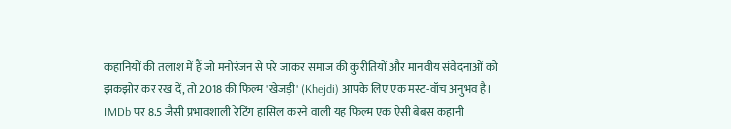कहानियों की तलाश में हैं जो मनोरंजन से परे जाकर समाज की कुरीतियों और मानवीय संवेदनाओं को झकझोर कर रख दें, तो 2018 की फिल्म 'खेजड़ी' (Khejdi) आपके लिए एक मस्ट-वॉच अनुभव है। IMDb पर 8.5 जैसी प्रभावशाली रेटिंग हासिल करने वाली यह फिल्म एक ऐसी बेबस कहानी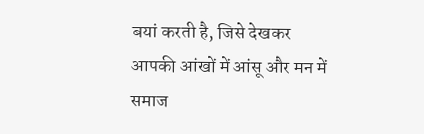बयां करती है, जिसे देखकर आपकी आंखों में आंसू और मन में समाज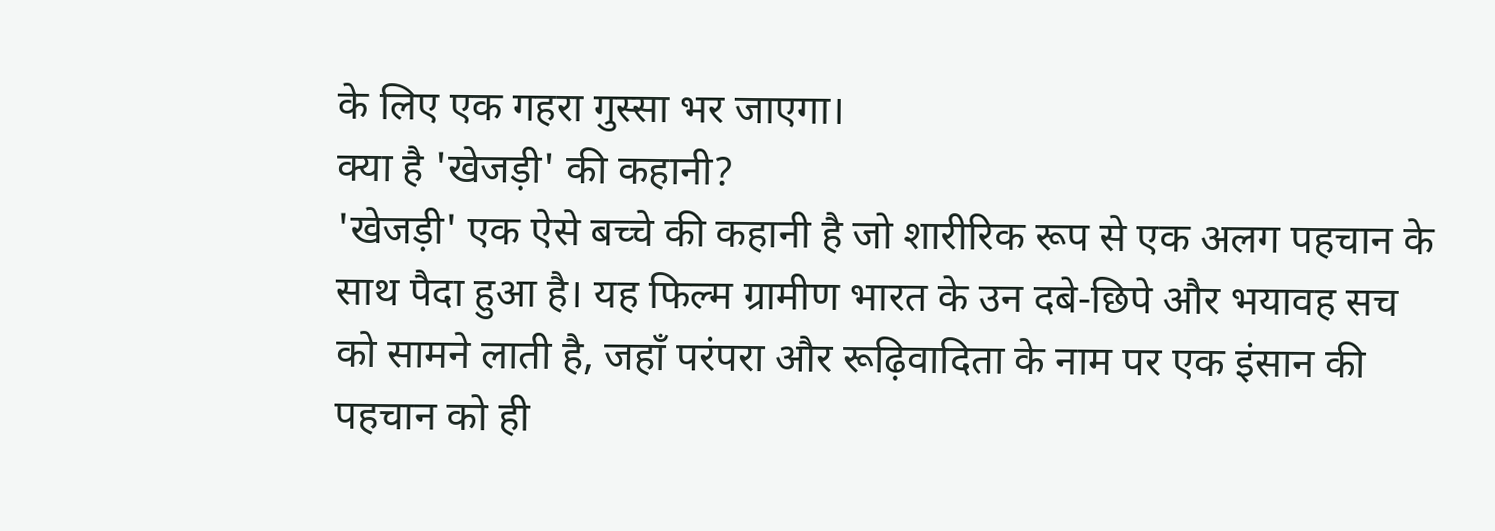के लिए एक गहरा गुस्सा भर जाएगा।
क्या है 'खेजड़ी' की कहानी?
'खेजड़ी' एक ऐसे बच्चे की कहानी है जो शारीरिक रूप से एक अलग पहचान के साथ पैदा हुआ है। यह फिल्म ग्रामीण भारत के उन दबे-छिपे और भयावह सच को सामने लाती है, जहाँ परंपरा और रूढ़िवादिता के नाम पर एक इंसान की पहचान को ही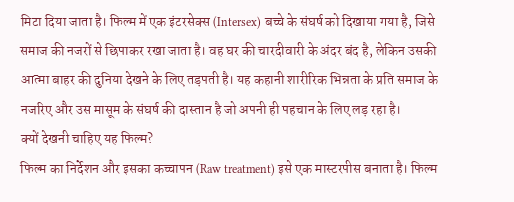मिटा दिया जाता है। फिल्म में एक इंटरसेक्स (Intersex) बच्चे के संघर्ष को दिखाया गया है, जिसे समाज की नजरों से छिपाकर रखा जाता है। वह घर की चारदीवारी के अंदर बंद है, लेकिन उसकी आत्मा बाहर की दुनिया देखने के लिए तड़पती है। यह कहानी शारीरिक भिन्नता के प्रति समाज के नजरिए और उस मासूम के संघर्ष की दास्तान है जो अपनी ही पहचान के लिए लड़ रहा है।
क्यों देखनी चाहिए यह फिल्म?
फिल्म का निर्देशन और इसका कच्चापन (Raw treatment) इसे एक मास्टरपीस बनाता है। फिल्म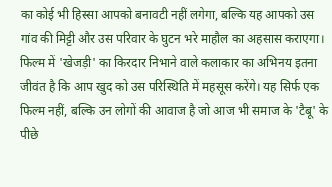का कोई भी हिस्सा आपको बनावटी नहीं लगेगा, बल्कि यह आपको उस गांव की मिट्टी और उस परिवार के घुटन भरे माहौल का अहसास कराएगा। फिल्म में 'खेजड़ी' का किरदार निभाने वाले कलाकार का अभिनय इतना जीवंत है कि आप खुद को उस परिस्थिति में महसूस करेंगे। यह सिर्फ एक फिल्म नहीं, बल्कि उन लोगों की आवाज है जो आज भी समाज के 'टैबू' के पीछे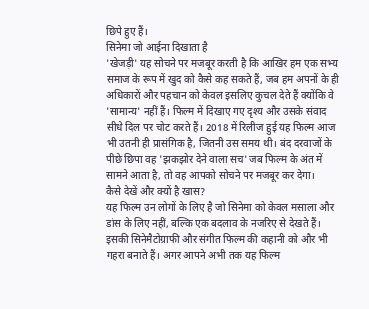छिपे हुए हैं।
सिनेमा जो आईना दिखाता है
'खेजड़ी' यह सोचने पर मजबूर करती है कि आखिर हम एक सभ्य समाज के रूप में खुद को कैसे कह सकते हैं, जब हम अपनों के ही अधिकारों और पहचान को केवल इसलिए कुचल देते हैं क्योंकि वे 'सामान्य' नहीं हैं। फिल्म में दिखाए गए दृश्य और उसके संवाद सीधे दिल पर चोट करते हैं। 2018 में रिलीज हुई यह फिल्म आज भी उतनी ही प्रासंगिक है, जितनी उस समय थी। बंद दरवाजों के पीछे छिपा वह 'झकझोर देने वाला सच' जब फिल्म के अंत में सामने आता है, तो वह आपको सोचने पर मजबूर कर देगा।
कैसे देखें और क्यों है खास?
यह फिल्म उन लोगों के लिए है जो सिनेमा को केवल मसाला और डांस के लिए नहीं, बल्कि एक बदलाव के नजरिए से देखते हैं। इसकी सिनेमैटोग्राफी और संगीत फिल्म की कहानी को और भी गहरा बनाते हैं। अगर आपने अभी तक यह फिल्म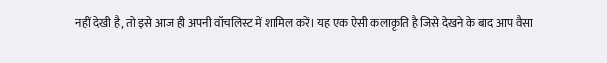नहीं देखी है, तो इसे आज ही अपनी वॉचलिस्ट में शामिल करें। यह एक ऐसी कलाकृति है जिसे देखने के बाद आप वैसा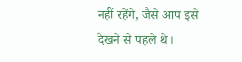नहीं रहेंगे, जैसे आप इसे देखने से पहले थे।